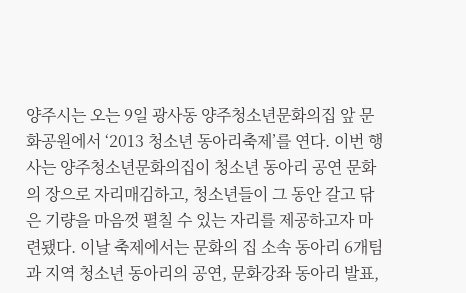양주시는 오는 9일 광사동 양주청소년문화의집 앞 문화공원에서 ‘2013 청소년 동아리축제’를 연다. 이번 행사는 양주청소년문화의집이 청소년 동아리 공연 문화의 장으로 자리매김하고, 청소년들이 그 동안 갈고 닦은 기량을 마음껏 펼칠 수 있는 자리를 제공하고자 마련됐다. 이날 축제에서는 문화의 집 소속 동아리 6개팀과 지역 청소년 동아리의 공연, 문화강좌 동아리 발표,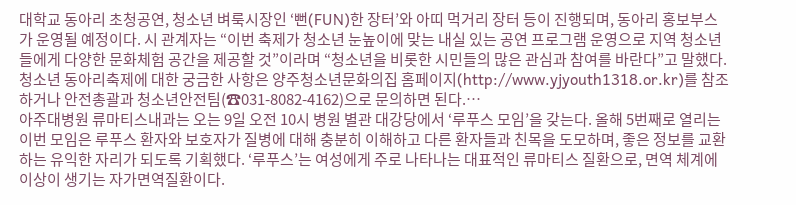대학교 동아리 초청공연, 청소년 벼룩시장인 ‘뻔(FUN)한 장터’와 아띠 먹거리 장터 등이 진행되며, 동아리 홍보부스가 운영될 예정이다. 시 관계자는 “이번 축제가 청소년 눈높이에 맞는 내실 있는 공연 프로그램 운영으로 지역 청소년들에게 다양한 문화체험 공간을 제공할 것”이라며 “청소년을 비롯한 시민들의 많은 관심과 참여를 바란다”고 말했다. 청소년 동아리축제에 대한 궁금한 사항은 양주청소년문화의집 홈페이지(http://www.yjyouth1318.or.kr)를 참조하거나 안전총괄과 청소년안전팀(☎031-8082-4162)으로 문의하면 된다.…
아주대병원 류마티스내과는 오는 9일 오전 10시 병원 별관 대강당에서 ‘루푸스 모임’을 갖는다. 올해 5번째로 열리는 이번 모임은 루푸스 환자와 보호자가 질병에 대해 충분히 이해하고 다른 환자들과 친목을 도모하며, 좋은 정보를 교환하는 유익한 자리가 되도록 기획했다. ‘루푸스’는 여성에게 주로 나타나는 대표적인 류마티스 질환으로, 면역 체계에 이상이 생기는 자가면역질환이다.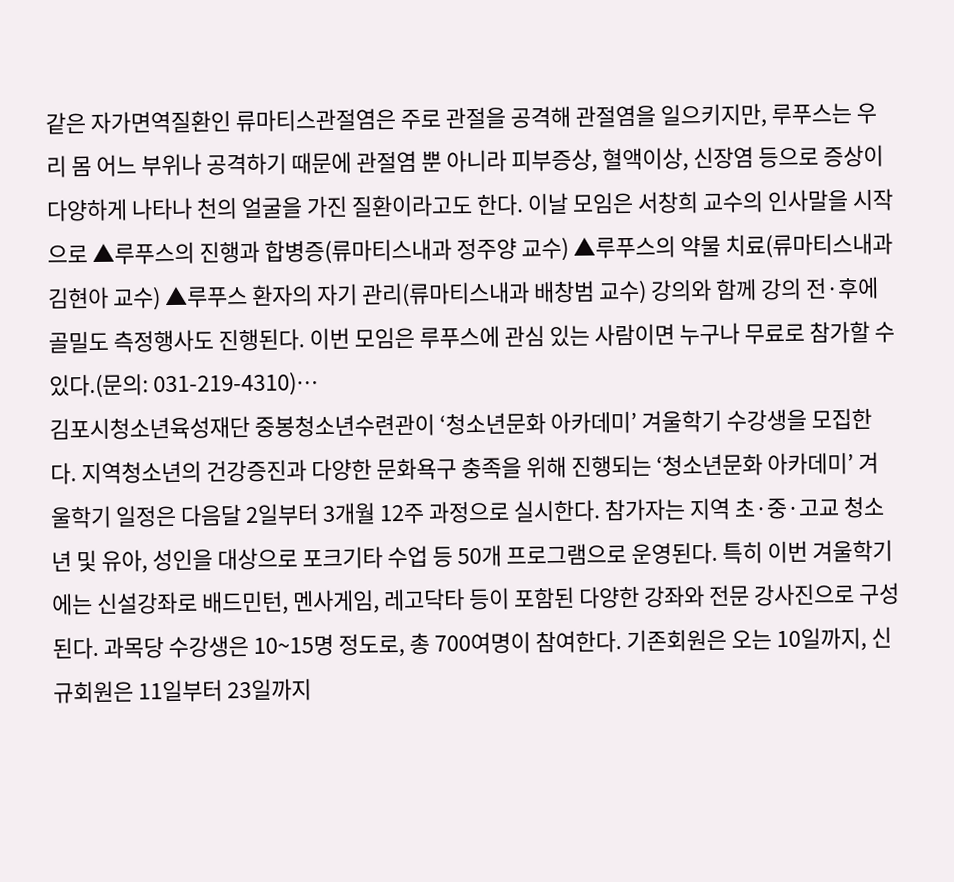같은 자가면역질환인 류마티스관절염은 주로 관절을 공격해 관절염을 일으키지만, 루푸스는 우리 몸 어느 부위나 공격하기 때문에 관절염 뿐 아니라 피부증상, 혈액이상, 신장염 등으로 증상이 다양하게 나타나 천의 얼굴을 가진 질환이라고도 한다. 이날 모임은 서창희 교수의 인사말을 시작으로 ▲루푸스의 진행과 합병증(류마티스내과 정주양 교수) ▲루푸스의 약물 치료(류마티스내과 김현아 교수) ▲루푸스 환자의 자기 관리(류마티스내과 배창범 교수) 강의와 함께 강의 전·후에 골밀도 측정행사도 진행된다. 이번 모임은 루푸스에 관심 있는 사람이면 누구나 무료로 참가할 수 있다.(문의: 031-219-4310)…
김포시청소년육성재단 중봉청소년수련관이 ‘청소년문화 아카데미’ 겨울학기 수강생을 모집한다. 지역청소년의 건강증진과 다양한 문화욕구 충족을 위해 진행되는 ‘청소년문화 아카데미’ 겨울학기 일정은 다음달 2일부터 3개월 12주 과정으로 실시한다. 참가자는 지역 초·중·고교 청소년 및 유아, 성인을 대상으로 포크기타 수업 등 50개 프로그램으로 운영된다. 특히 이번 겨울학기에는 신설강좌로 배드민턴, 멘사게임, 레고닥타 등이 포함된 다양한 강좌와 전문 강사진으로 구성된다. 과목당 수강생은 10~15명 정도로, 총 700여명이 참여한다. 기존회원은 오는 10일까지, 신규회원은 11일부터 23일까지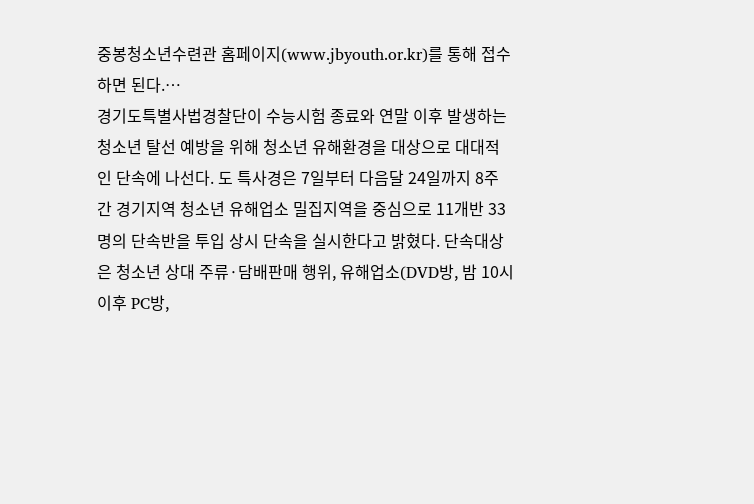중봉청소년수련관 홈페이지(www.jbyouth.or.kr)를 통해 접수하면 된다.…
경기도특별사법경찰단이 수능시험 종료와 연말 이후 발생하는 청소년 탈선 예방을 위해 청소년 유해환경을 대상으로 대대적인 단속에 나선다. 도 특사경은 7일부터 다음달 24일까지 8주 간 경기지역 청소년 유해업소 밀집지역을 중심으로 11개반 33명의 단속반을 투입 상시 단속을 실시한다고 밝혔다. 단속대상은 청소년 상대 주류·담배판매 행위, 유해업소(DVD방, 밤 10시 이후 PC방,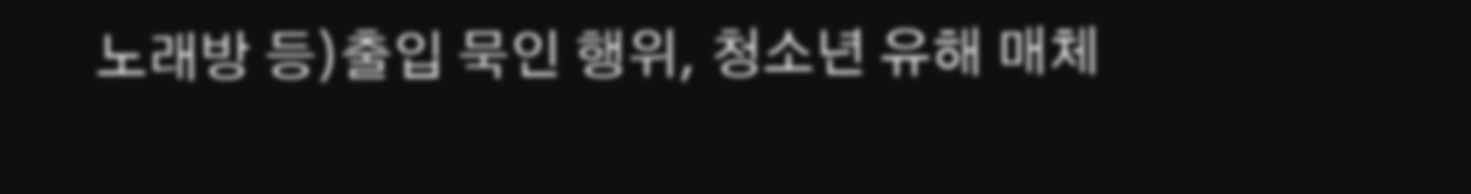노래방 등)출입 묵인 행위, 청소년 유해 매체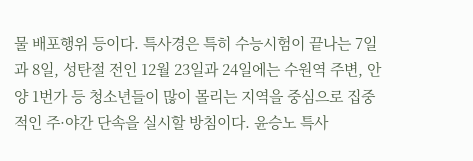물 배포행위 등이다. 특사경은 특히 수능시험이 끝나는 7일과 8일, 성탄절 전인 12월 23일과 24일에는 수원역 주변, 안양 1번가 등 청소년들이 많이 몰리는 지역을 중심으로 집중적인 주·야간 단속을 실시할 방침이다. 윤승노 특사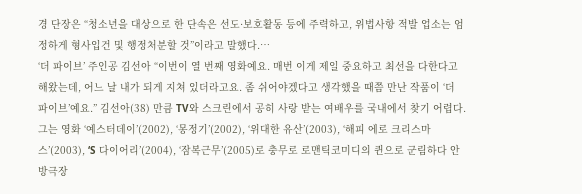경 단장은 “청소년을 대상으로 한 단속은 선도·보호활동 등에 주력하고, 위법사항 적발 업소는 엄정하게 형사입건 및 행정처분할 것”이라고 말했다.…
‘더 파이브’ 주인공 김선아 “이번이 열 번째 영화예요. 매번 이게 제일 중요하고 최선을 다한다고 해왔는데, 어느 날 내가 되게 지쳐 있더라고요. 좀 쉬어야겠다고 생각했을 때쯤 만난 작품이 ‘더 파이브’예요.” 김선아(38) 만큼 TV와 스크린에서 공히 사랑 받는 여배우를 국내에서 찾기 어렵다. 그는 영화 ‘예스터데이’(2002), ‘몽정기’(2002), ‘위대한 유산’(2003), ‘해피 에로 크리스마스’(2003), ‘S 다이어리’(2004), ‘잠복근무’(2005)로 충무로 로맨틱코미디의 퀸으로 군림하다 안방극장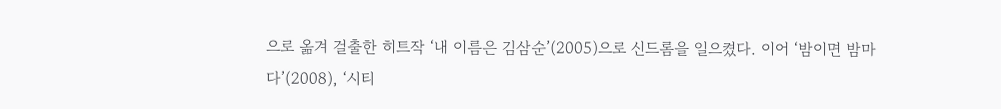으로 옮겨 걸출한 히트작 ‘내 이름은 김삼순’(2005)으로 신드롬을 일으켰다. 이어 ‘밤이면 밤마다’(2008), ‘시티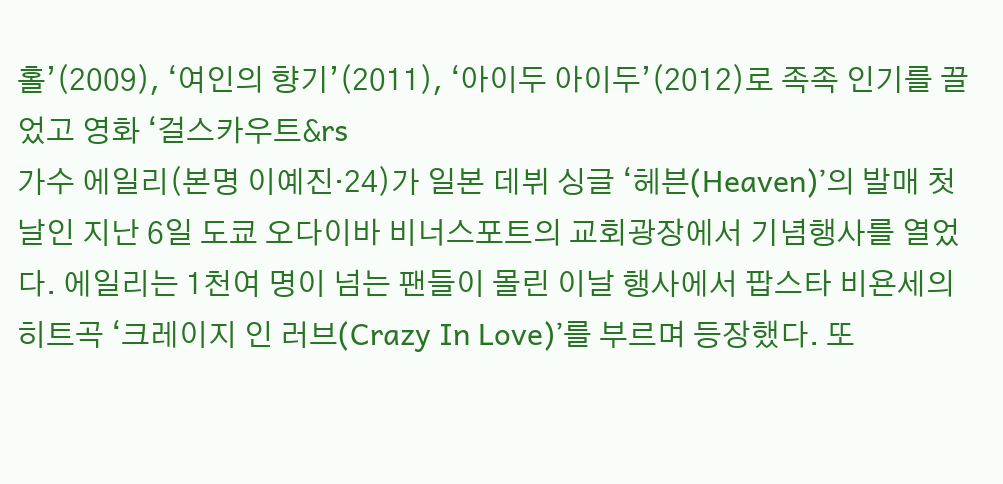홀’(2009), ‘여인의 향기’(2011), ‘아이두 아이두’(2012)로 족족 인기를 끌었고 영화 ‘걸스카우트&rs
가수 에일리(본명 이예진·24)가 일본 데뷔 싱글 ‘헤븐(Heaven)’의 발매 첫날인 지난 6일 도쿄 오다이바 비너스포트의 교회광장에서 기념행사를 열었다. 에일리는 1천여 명이 넘는 팬들이 몰린 이날 행사에서 팝스타 비욘세의 히트곡 ‘크레이지 인 러브(Crazy In Love)’를 부르며 등장했다. 또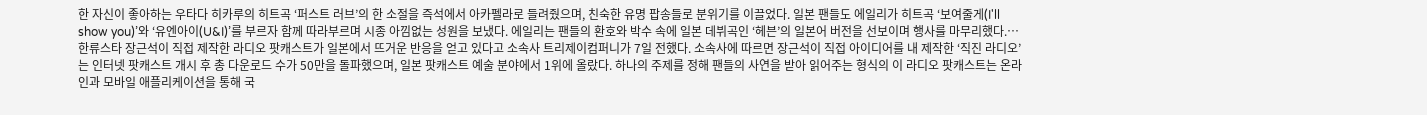한 자신이 좋아하는 우타다 히카루의 히트곡 ‘퍼스트 러브’의 한 소절을 즉석에서 아카펠라로 들려줬으며, 친숙한 유명 팝송들로 분위기를 이끌었다. 일본 팬들도 에일리가 히트곡 ‘보여줄게(I'll show you)’와 ‘유엔아이(U&I)’를 부르자 함께 따라부르며 시종 아낌없는 성원을 보냈다. 에일리는 팬들의 환호와 박수 속에 일본 데뷔곡인 ‘헤븐’의 일본어 버전을 선보이며 행사를 마무리했다.…
한류스타 장근석이 직접 제작한 라디오 팟캐스트가 일본에서 뜨거운 반응을 얻고 있다고 소속사 트리제이컴퍼니가 7일 전했다. 소속사에 따르면 장근석이 직접 아이디어를 내 제작한 ‘직진 라디오’는 인터넷 팟캐스트 개시 후 총 다운로드 수가 50만을 돌파했으며, 일본 팟캐스트 예술 분야에서 1위에 올랐다. 하나의 주제를 정해 팬들의 사연을 받아 읽어주는 형식의 이 라디오 팟캐스트는 온라인과 모바일 애플리케이션을 통해 국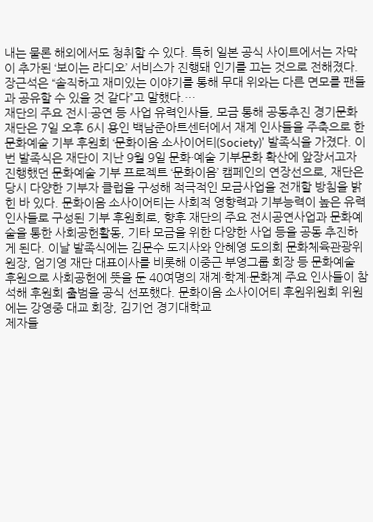내는 물론 해외에서도 청취할 수 있다. 특히 일본 공식 사이트에서는 자막이 추가된 ‘보이는 라디오’ 서비스가 진행돼 인기를 끄는 것으로 전해졌다. 장근석은 “솔직하고 재미있는 이야기를 통해 무대 위와는 다른 면모를 팬들과 공유할 수 있을 것 같다”고 말했다.…
재단의 주요 전시·공연 등 사업 유력인사들, 모금 통해 공동추진 경기문화재단은 7일 오후 6시 용인 백남준아트센터에서 재계 인사들을 주축으로 한 문화예술 기부 후원회 ‘문화이음 소사이어티(Society)’ 발족식을 가졌다. 이번 발족식은 재단이 지난 9월 9일 문화·예술 기부문화 확산에 앞장서고자 진행했던 문화예술 기부 프로젝트 ‘문화이음’ 캠페인의 연장선으로, 재단은 당시 다양한 기부자 클럽을 구성해 적극적인 모금사업을 전개할 방침을 밝힌 바 있다. 문화이음 소사이어티는 사회적 영향력과 기부능력이 높은 유력인사들로 구성된 기부 후원회로, 향후 재단의 주요 전시공연사업과 문화예술을 통한 사회공헌활동, 기타 모금을 위한 다양한 사업 등을 공동 추진하게 된다. 이날 발족식에는 김문수 도지사와 안혜영 도의회 문화체육관광위원장, 엄기영 재단 대표이사를 비롯해 이중근 부영그룹 회장 등 문화예술 후원으로 사회공헌에 뜻을 둔 40여명의 재계·학계·문화계 주요 인사들이 참석해 후원회 출범을 공식 선포했다. 문화이음 소사이어티 후원위원회 위원에는 강영중 대교 회장, 김기언 경기대학교
제자들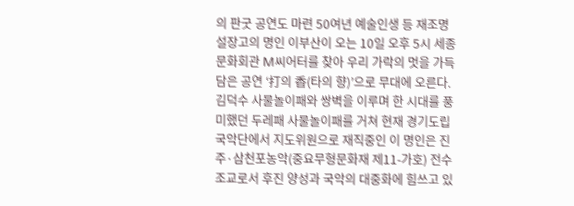의 판굿 공연도 마련 50여년 예술인생 등 재조명 설장고의 명인 이부산이 오는 10일 오후 5시 세종문화회관 M씨어터를 찾아 우리 가락의 멋을 가득 담은 공연 ‘打의 香(타의 향)’으로 무대에 오른다. 김덕수 사물놀이패와 쌍벽을 이루며 한 시대를 풍미했던 두레패 사물놀이패를 거쳐 현재 경기도립국악단에서 지도위원으로 재직중인 이 명인은 진주·삼천포농악(중요무형문화재 제11-가호) 전수조교로서 후진 양성과 국악의 대중화에 힘쓰고 있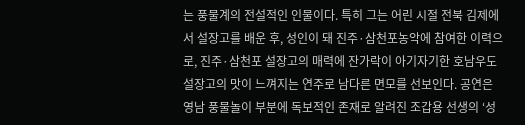는 풍물계의 전설적인 인물이다. 특히 그는 어린 시절 전북 김제에서 설장고를 배운 후, 성인이 돼 진주·삼천포농악에 참여한 이력으로, 진주·삼천포 설장고의 매력에 잔가락이 아기자기한 호남우도 설장고의 맛이 느껴지는 연주로 남다른 면모를 선보인다. 공연은 영남 풍물놀이 부분에 독보적인 존재로 알려진 조갑용 선생의 ‘성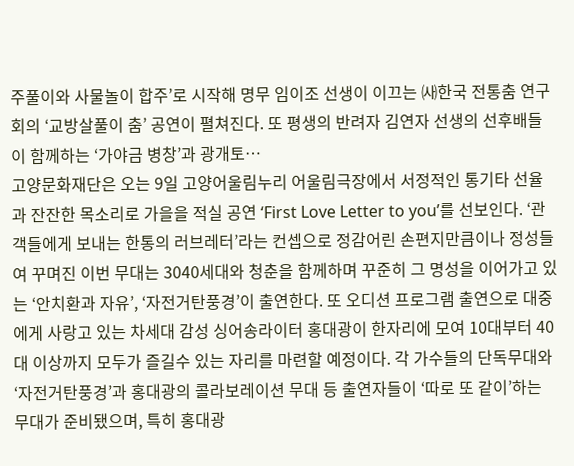주풀이와 사물놀이 합주’로 시작해 명무 임이조 선생이 이끄는 ㈔한국 전통춤 연구회의 ‘교방살풀이 춤’ 공연이 펼쳐진다. 또 평생의 반려자 김연자 선생의 선후배들이 함께하는 ‘가야금 병창’과 광개토…
고양문화재단은 오는 9일 고양어울림누리 어울림극장에서 서정적인 통기타 선율과 잔잔한 목소리로 가을을 적실 공연 ‘First Love Letter to you’를 선보인다. ‘관객들에게 보내는 한통의 러브레터’라는 컨셉으로 정감어린 손편지만큼이나 정성들여 꾸며진 이번 무대는 3040세대와 청춘을 함께하며 꾸준히 그 명성을 이어가고 있는 ‘안치환과 자유’, ‘자전거탄풍경’이 출연한다. 또 오디션 프로그램 출연으로 대중에게 사랑고 있는 차세대 감성 싱어송라이터 홍대광이 한자리에 모여 10대부터 40대 이상까지 모두가 즐길수 있는 자리를 마련할 예정이다. 각 가수들의 단독무대와 ‘자전거탄풍경’과 홍대광의 콜라보레이션 무대 등 출연자들이 ‘따로 또 같이’하는 무대가 준비됐으며, 특히 홍대광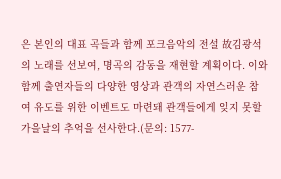은 본인의 대표 곡들과 함께 포크음악의 전설 故김광석의 노래를 선보여, 명곡의 감동을 재현할 계획이다. 이와 함께 출연자들의 다양한 영상과 관객의 자연스러운 참여 유도를 위한 이벤트도 마련돼 관객들에게 잊지 못할 가을날의 추억을 선사한다.(문의: 1577-